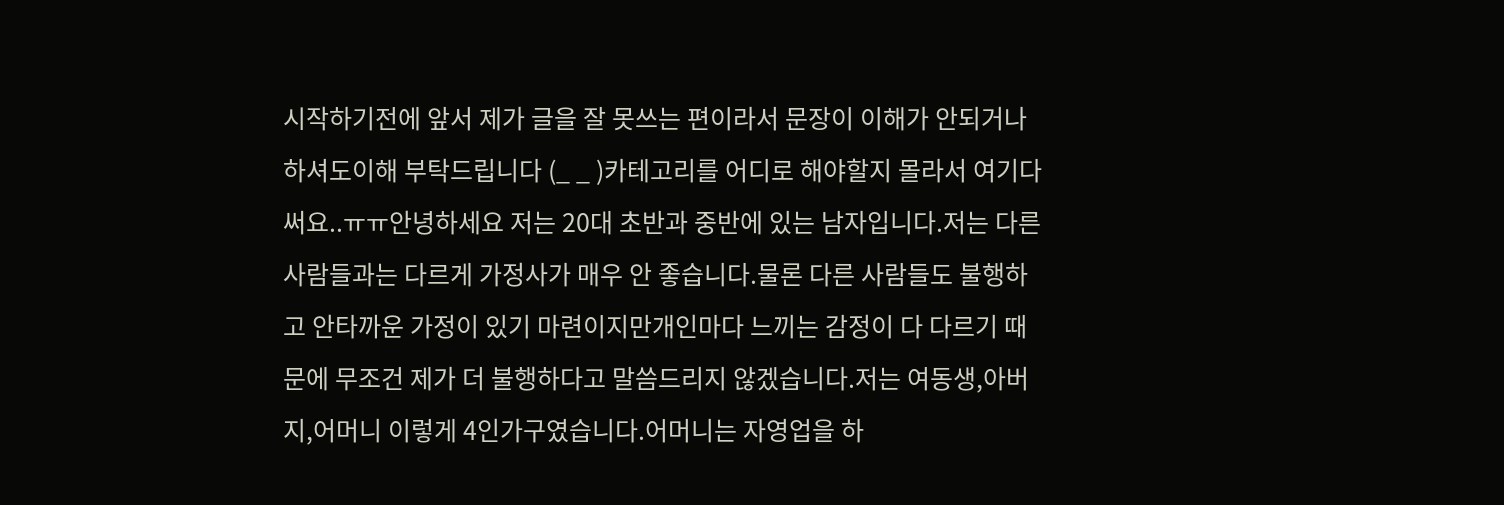시작하기전에 앞서 제가 글을 잘 못쓰는 편이라서 문장이 이해가 안되거나 하셔도이해 부탁드립니다 (_ _ )카테고리를 어디로 해야할지 몰라서 여기다 써요..ㅠㅠ안녕하세요 저는 20대 초반과 중반에 있는 남자입니다.저는 다른 사람들과는 다르게 가정사가 매우 안 좋습니다.물론 다른 사람들도 불행하고 안타까운 가정이 있기 마련이지만개인마다 느끼는 감정이 다 다르기 때문에 무조건 제가 더 불행하다고 말씀드리지 않겠습니다.저는 여동생,아버지,어머니 이렇게 4인가구였습니다.어머니는 자영업을 하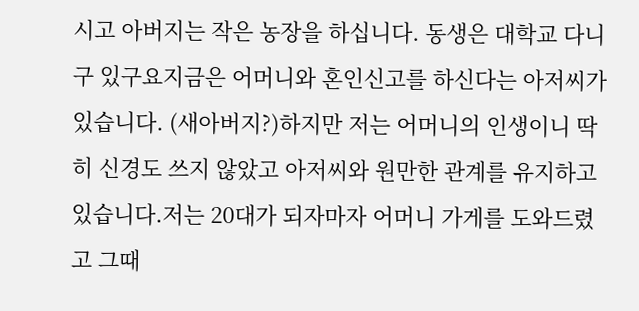시고 아버지는 작은 농장을 하십니다. 동생은 대학교 다니구 있구요지금은 어머니와 혼인신고를 하신다는 아저씨가 있습니다. (새아버지?)하지만 저는 어머니의 인생이니 딱히 신경도 쓰지 않았고 아저씨와 원만한 관계를 유지하고 있습니다.저는 20대가 되자마자 어머니 가게를 도와드렸고 그때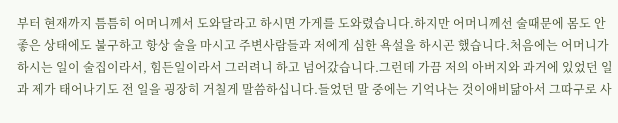부터 현재까지 틈틈히 어머니께서 도와달라고 하시면 가게를 도와렸습니다.하지만 어머니께선 술때문에 몸도 안좋은 상태에도 불구하고 항상 술을 마시고 주변사람들과 저에게 심한 욕설을 하시곤 했습니다.처음에는 어머니가 하시는 일이 술집이라서, 힘든일이라서 그러려니 하고 넘어갔습니다.그런데 가끔 저의 아버지와 과거에 있었던 일과 제가 태어나기도 전 일을 굉장히 거칠게 말씀하십니다.들었던 말 중에는 기억나는 것이애비닮아서 그따구로 사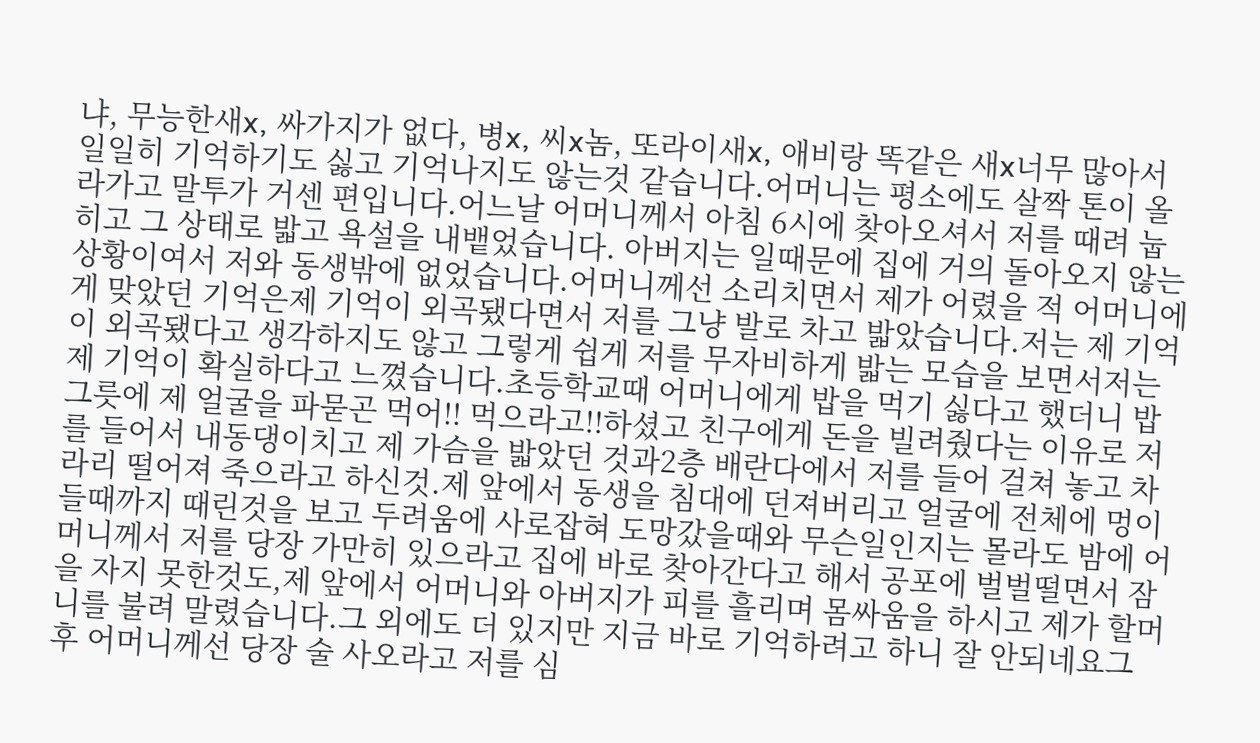냐, 무능한새x, 싸가지가 없다, 병x, 씨x놈, 또라이새x, 애비랑 똑같은 새x너무 많아서 일일히 기억하기도 싫고 기억나지도 않는것 같습니다.어머니는 평소에도 살짝 톤이 올라가고 말투가 거센 편입니다.어느날 어머니께서 아침 6시에 찾아오셔서 저를 때려 눕히고 그 상태로 밟고 욕설을 내뱉었습니다. 아버지는 일때문에 집에 거의 돌아오지 않는 상황이여서 저와 동생밖에 없었습니다.어머니께선 소리치면서 제가 어렸을 적 어머니에게 맞았던 기억은제 기억이 외곡됐다면서 저를 그냥 발로 차고 밟았습니다.저는 제 기억이 외곡됐다고 생각하지도 않고 그렇게 쉽게 저를 무자비하게 밟는 모습을 보면서저는 제 기억이 확실하다고 느꼈습니다.초등학교때 어머니에게 밥을 먹기 싫다고 했더니 밥그릇에 제 얼굴을 파묻곤 먹어!! 먹으라고!!하셨고 친구에게 돈을 빌려줬다는 이유로 저를 들어서 내동댕이치고 제 가슴을 밟았던 것과2층 배란다에서 저를 들어 걸쳐 놓고 차라리 떨어져 죽으라고 하신것.제 앞에서 동생을 침대에 던져버리고 얼굴에 전체에 멍이 들때까지 때린것을 보고 두려움에 사로잡혀 도망갔을때와 무슨일인지는 몰라도 밤에 어머니께서 저를 당장 가만히 있으라고 집에 바로 찾아간다고 해서 공포에 벌벌떨면서 잠을 자지 못한것도,제 앞에서 어머니와 아버지가 피를 흘리며 몸싸움을 하시고 제가 할머니를 불려 말렸습니다.그 외에도 더 있지만 지금 바로 기억하려고 하니 잘 안되네요그 후 어머니께선 당장 술 사오라고 저를 심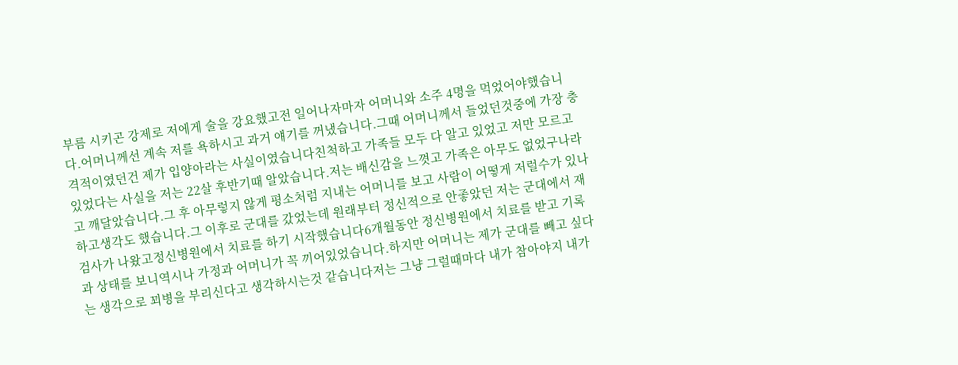부름 시키곤 강제로 저에게 술을 강요했고전 일어나자마자 어머니와 소주 4명을 먹었어야했습니다.어머니께선 계속 저를 욕하시고 과거 얘기를 꺼냈습니다.그때 어머니께서 들었던것중에 가장 충격적이였던건 제가 입양아라는 사실이였습니다친척하고 가족들 모두 다 알고 있었고 저만 모르고 있었다는 사실을 저는 22살 후반기때 알았습니다.저는 배신감을 느꼇고 가족은 아무도 없었구나라고 깨달았습니다.그 후 아무렇지 않게 평소처럼 지내는 어머니를 보고 사람이 어떻게 저럴수가 있나 하고생각도 했습니다.그 이후로 군대를 갔었는데 원래부터 정신적으로 안좋았던 저는 군대에서 재검사가 나왔고정신병원에서 치료를 하기 시작했습니다6개월동안 정신병원에서 치료를 받고 기록과 상태를 보니역시나 가정과 어머니가 꼭 끼어있었습니다.하지만 어머니는 제가 군대를 빼고 싶다는 생각으로 꾀병을 부리신다고 생각하시는것 같습니다저는 그냥 그럴때마다 내가 참아야지 내가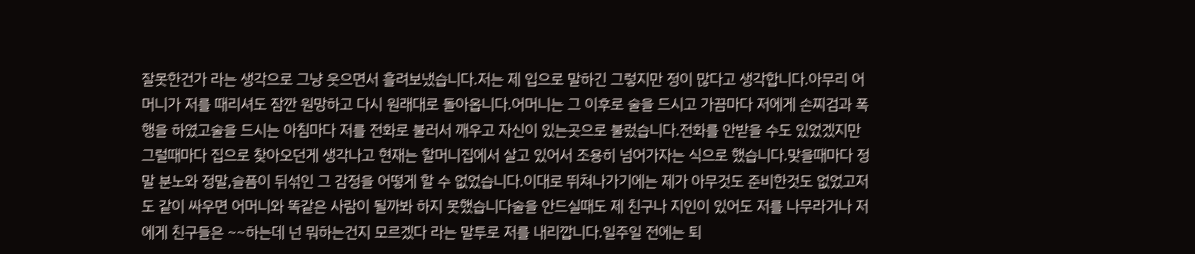잘못한건가 라는 생각으로 그냥 웃으면서 흘려보냈습니다.저는 제 입으로 말하긴 그렇지만 정이 많다고 생각합니다.아무리 어머니가 저를 때리셔도 잠깐 원망하고 다시 원래대로 돌아옵니다.어머니는 그 이후로 술을 드시고 가끔마다 저에게 손찌검과 폭행을 하였고술을 드시는 아침마다 저를 전화로 불러서 깨우고 자신이 있는곳으로 불렀습니다.전화를 안받을 수도 있었겠지만 그럴때마다 집으로 찾아오던게 생각나고 현재는 할머니집에서 살고 있어서 조용히 넘어가자는 식으로 했습니다.맞을때마다 정말 분노와 정말,슬픔이 뒤섞인 그 감정을 어떻게 할 수 없었습니다.이대로 뛰쳐나가기에는 제가 아무것도 준비한것도 없었고저도 같이 싸우면 어머니와 똑같은 사람이 될까봐 하지 못했습니다술을 안드실때도 제 친구나 지인이 있어도 저를 나무라거나 저에게 친구들은 ~~하는데 넌 뭐하는건지 모르겠다 라는 말투로 저를 내리깝니다.일주일 전에는 퇴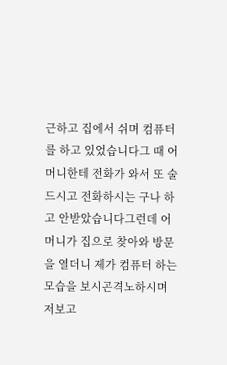근하고 집에서 쉬며 컴퓨터를 하고 있었습니다그 때 어머니한테 전화가 와서 또 술드시고 전화하시는 구나 하고 안받았습니다그런데 어머니가 집으로 찾아와 방문을 열더니 제가 컴퓨터 하는 모습을 보시곤격노하시며 저보고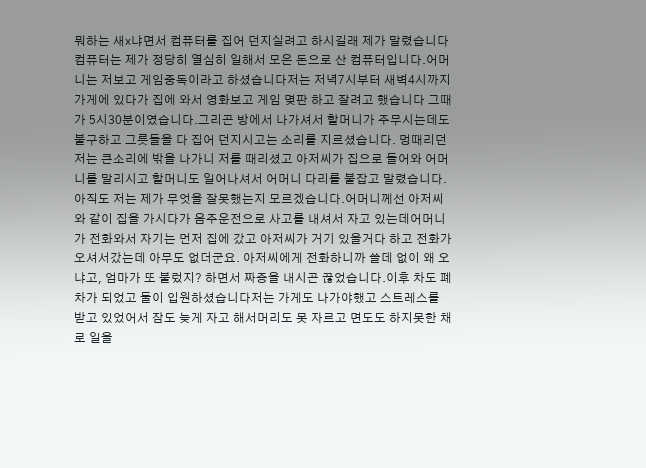뭐하는 새x냐면서 컴퓨터를 집어 던지실려고 하시길래 제가 말렸습니다컴퓨터는 제가 정당히 열심히 일해서 모은 돈으로 산 컴퓨터입니다.어머니는 저보고 게임중독이라고 하셨습니다저는 저녁7시부터 새벽4시까지 가게에 있다가 집에 와서 영화보고 게임 몆판 하고 잘려고 했습니다 그때가 5시30분이였습니다.그리곤 방에서 나가셔서 할머니가 주무시는데도 불구하고 그릇들을 다 집어 던지시고는 소리를 지르셨습니다. 멍때리던 저는 큰소리에 밖을 나가니 저를 때리셨고 아저씨가 집으로 들어와 어머니를 말리시고 할머니도 일어나셔서 어머니 다리를 붙잡고 말렸습니다.아직도 저는 제가 무엇을 잘못했는지 모르겠습니다.어머니께선 아저씨와 같이 집을 가시다가 음주운전으로 사고를 내셔서 자고 있는데어머니가 전화와서 자기는 먼저 집에 갔고 아저씨가 거기 있을거다 하고 전화가 오셔서갔는데 아무도 없더군요. 아저씨에게 전화하니까 쓸데 없이 왜 오냐고, 엄마가 또 불렀지? 하면서 짜증을 내시곤 끊었습니다.이후 차도 폐차가 되었고 둘이 입원하셨습니다저는 가게도 나가야했고 스트레스를 받고 있었어서 잠도 늦게 자고 해서머리도 못 자르고 면도도 하지못한 채로 일을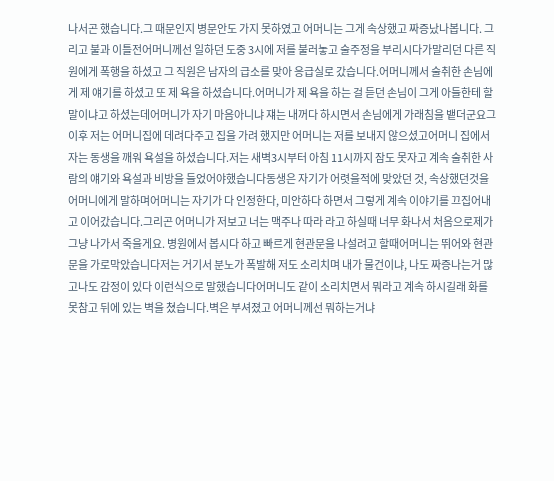나서곤 했습니다.그 때문인지 병문안도 가지 못하였고 어머니는 그게 속상했고 짜증났나봅니다. 그리고 불과 이틀전어머니께선 일하던 도중 3시에 저를 불러놓고 술주정을 부리시다가말리던 다른 직원에게 폭행을 하셨고 그 직원은 남자의 급소를 맞아 응급실로 갔습니다.어머니께서 술취한 손님에게 제 얘기를 하셨고 또 제 욕을 하셨습니다.어머니가 제 욕을 하는 걸 듣던 손님이 그게 아들한테 할 말이냐고 하셨는데어머니가 자기 마음아니냐 쟤는 내꺼다 하시면서 손님에게 가래침을 뱉더군요그 이후 저는 어머니집에 데려다주고 집을 가려 했지만 어머니는 저를 보내지 않으셨고어머니 집에서 자는 동생을 깨워 욕설을 하셨습니다.저는 새벽3시부터 아침 11시까지 잠도 못자고 계속 술취한 사람의 얘기와 욕설과 비방을 들었어야했습니다동생은 자기가 어렷을적에 맞았던 것, 속상했던것을 어머니에게 말하며어머니는 자기가 다 인정한다, 미안하다 하면서 그렇게 계속 이야기를 끄집어내고 이어갔습니다.그리곤 어머니가 저보고 너는 맥주나 따라 라고 하실때 너무 화나서 처음으로제가 그냥 나가서 죽을게요. 병원에서 봅시다 하고 빠르게 현관문을 나설려고 할때어머니는 뛰어와 현관문을 가로막았습니다저는 거기서 분노가 폭발해 저도 소리치며 내가 물건이냐, 나도 짜증나는거 많고나도 감정이 있다 이런식으로 말했습니다어머니도 같이 소리치면서 뭐라고 계속 하시길래 화를 못참고 뒤에 있는 벽을 쳤습니다.벽은 부셔졌고 어머니께선 뭐하는거냐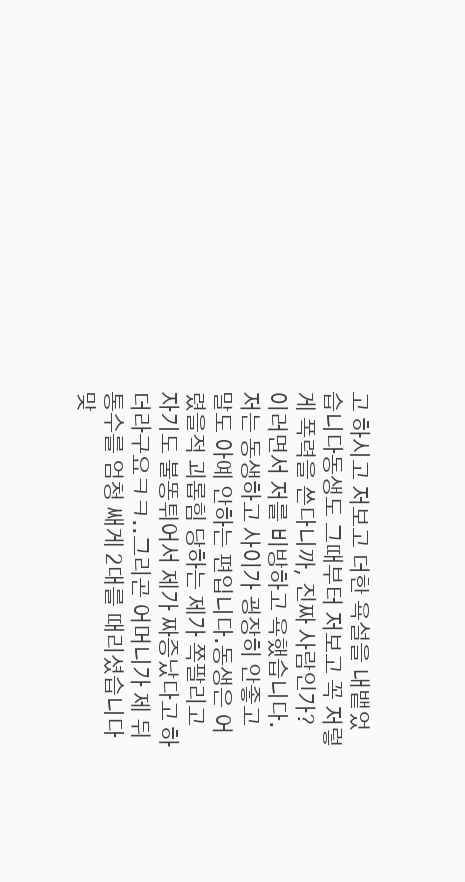고 하시고 저보고 더한 욕설을 내뱉었습니다동생도 그때부터 저보고 꼭 저렇게 폭력을 쓴다니까, 진짜 사람인가? 이러면서 저를 비방하고 욕했습니다. 저는 동생하고 사이가 굉장히 안좋고 말도 아예 안하는 편입니다.동생은 어렸을적 괴롭힘 당하는 제가 쪽팔리고 자기도 불똥튀어서 제가 짜증났다고 하더라구요ㅋㅋ..그리곤 어머니가 제 뒤통수를 엄청 쌔게 2대를 때리셨습니다맞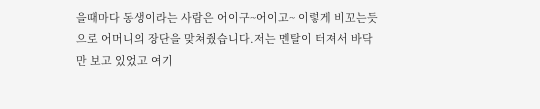을때마다 동생이라는 사람은 어이구~어이고~ 이렇게 비꼬는듯으로 어머니의 장단을 맞쳐줬습니다.저는 멘탈이 터져서 바닥만 보고 있었고 여기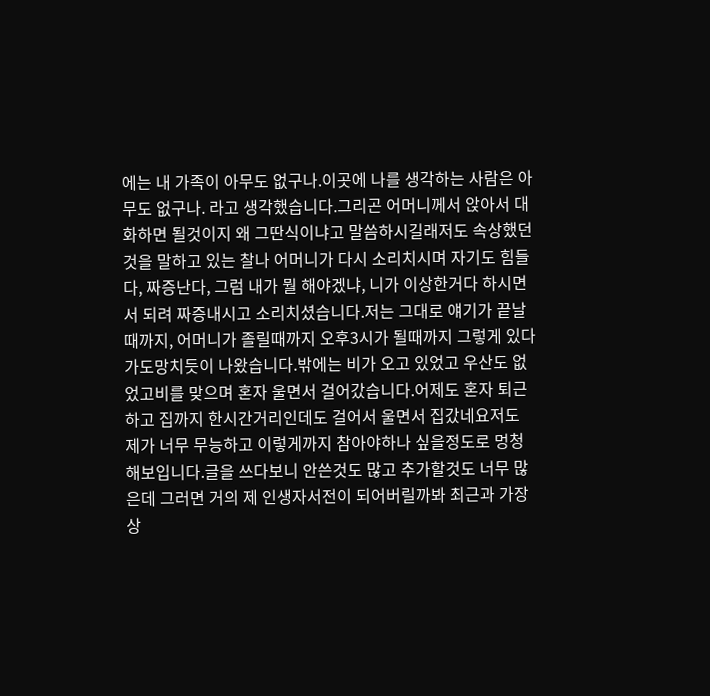에는 내 가족이 아무도 없구나.이곳에 나를 생각하는 사람은 아무도 없구나. 라고 생각했습니다.그리곤 어머니께서 앉아서 대화하면 될것이지 왜 그딴식이냐고 말씀하시길래저도 속상했던것을 말하고 있는 찰나 어머니가 다시 소리치시며 자기도 힘들다, 짜증난다, 그럼 내가 뭘 해야겠냐, 니가 이상한거다 하시면서 되려 짜증내시고 소리치셨습니다.저는 그대로 얘기가 끝날때까지, 어머니가 졸릴때까지 오후3시가 될때까지 그렇게 있다가도망치듯이 나왔습니다.밖에는 비가 오고 있었고 우산도 없었고비를 맞으며 혼자 울면서 걸어갔습니다.어제도 혼자 퇴근하고 집까지 한시간거리인데도 걸어서 울면서 집갔네요저도 제가 너무 무능하고 이렇게까지 참아야하나 싶을정도로 멍청해보입니다.글을 쓰다보니 안쓴것도 많고 추가할것도 너무 많은데 그러면 거의 제 인생자서전이 되어버릴까봐 최근과 가장 상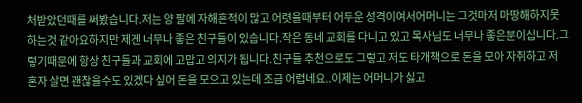처받았던때를 써봤습니다.저는 양 팔에 자해흔적이 많고 어렷을때부터 어두운 성격이여서어머니는 그것마저 마땅해하지못하는것 같아요하지만 제겐 너무나 좋은 친구들이 있습니다.작은 동네 교회를 다니고 있고 목사님도 너무나 좋은분이십니다.그렇기때문에 항상 친구들과 교회에 고맙고 의지가 됩니다.친구들 추천으로도 그렇고 저도 타개책으로 돈을 모아 자취하고 저 혼자 살면 괜찮을수도 있겠다 싶어 돈을 모으고 있는데 조금 어렵네요..이제는 어머니가 싫고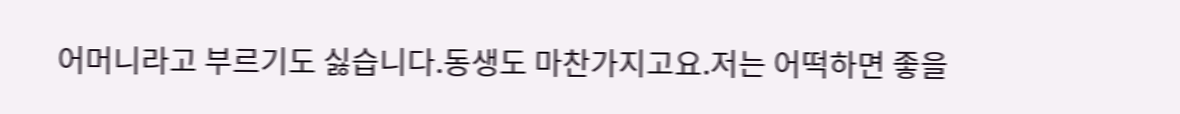어머니라고 부르기도 싫습니다.동생도 마찬가지고요.저는 어떡하면 좋을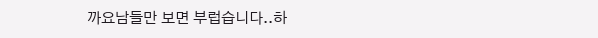까요남들만 보면 부럽습니다..하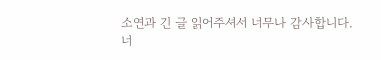소연과 긴 글 읽어주셔서 너무나 감사합니다.
너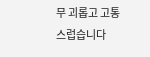무 괴롭고 고통스럽습니다